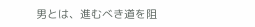男とは、進むべき道を阻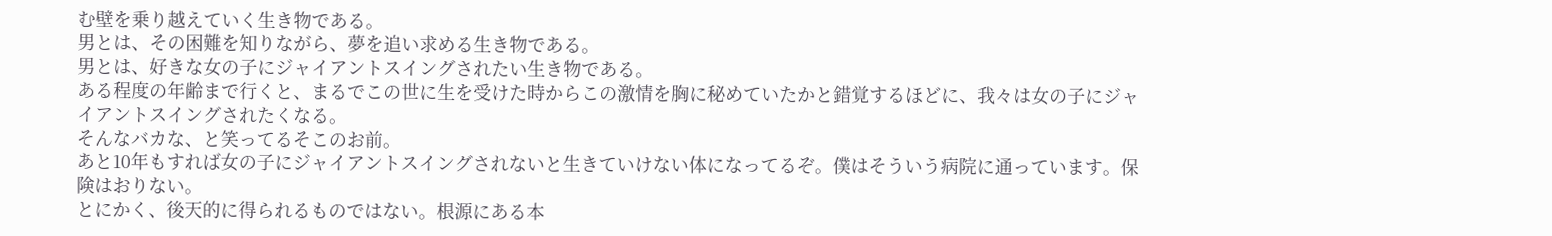む壁を乗り越えていく生き物である。
男とは、その困難を知りながら、夢を追い求める生き物である。
男とは、好きな女の子にジャイアントスイングされたい生き物である。
ある程度の年齢まで行くと、まるでこの世に生を受けた時からこの激情を胸に秘めていたかと錯覚するほどに、我々は女の子にジャイアントスイングされたくなる。
そんなバカな、と笑ってるそこのお前。
あと10年もすれば女の子にジャイアントスイングされないと生きていけない体になってるぞ。僕はそういう病院に通っています。保険はおりない。
とにかく、後天的に得られるものではない。根源にある本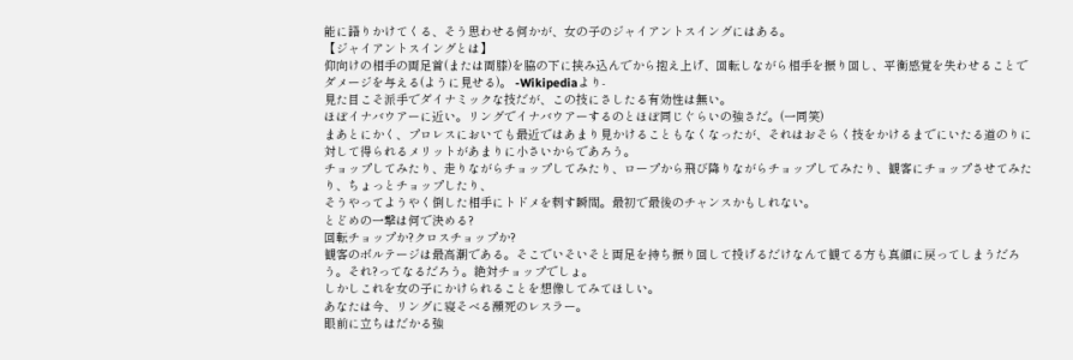能に語りかけてくる、そう思わせる何かが、女の子のジャイアントスイングにはある。
【ジャイアントスイングとは】
仰向けの相手の両足首(または両膝)を脇の下に挟み込んでから抱え上げ、回転しながら相手を振り回し、平衡感覚を失わせることでダメージを与える(ように見せる)。 -Wikipediaより-
見た目こそ派手でダイナミックな技だが、この技にさしたる有効性は無い。
ほぼイナバウアーに近い。リングでイナバウアーするのとほぼ同じぐらいの強さだ。(一同笑)
まあとにかく、プロレスにおいても最近ではあまり見かけることもなくなったが、それはおそらく技をかけるまでにいたる道のりに対して得られるメリットがあまりに小さいからであろう。
チョップしてみたり、走りながらチョップしてみたり、ロープから飛び降りながらチョップしてみたり、観客にチョップさせてみたり、ちょっとチョップしたり、
そうやってようやく倒した相手にトドメを刺す瞬間。最初で最後のチャンスかもしれない。
とどめの一撃は何で決める?
回転チョップか?クロスチョップか?
観客のボルテージは最高潮である。そこでいそいそと両足を持ち振り回して投げるだけなんて観てる方も真顔に戻ってしまうだろう。それ?ってなるだろう。絶対チョップでしょ。
しかしこれを女の子にかけられることを想像してみてほしい。
あなたは今、リングに寝そべる瀕死のレスラー。
眼前に立ちはだかる強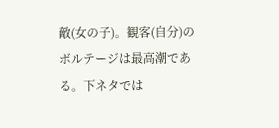敵(女の子)。観客(自分)のボルテージは最高潮である。下ネタでは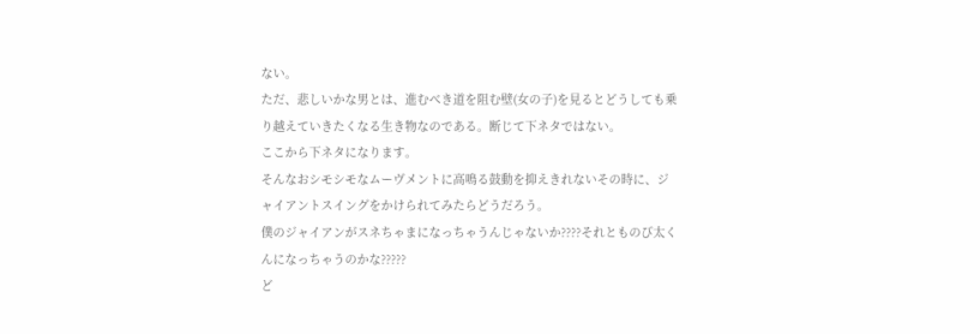ない。
ただ、悲しいかな男とは、進むべき道を阻む壁(女の子)を見るとどうしても乗り越えていきたくなる生き物なのである。断じて下ネタではない。
ここから下ネタになります。
そんなおシモシモなムーヴメントに高鳴る鼓動を抑えきれないその時に、ジャイアントスイングをかけられてみたらどうだろう。
僕のジャイアンがスネちゃまになっちゃうんじゃないか????それとものび太くんになっちゃうのかな?????
ど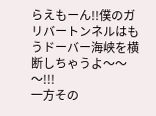らえもーん!!僕のガリバートンネルはもうドーバー海峡を横断しちゃうよ〜〜〜!!!
一方その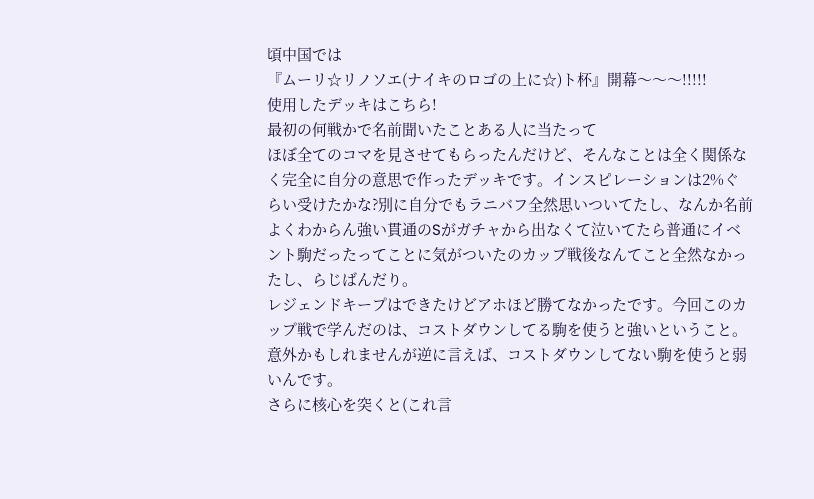頃中国では
『ムーリ☆リノソエ(ナイキのロゴの上に☆)ト杯』開幕〜〜〜!!!!!
使用したデッキはこちら!
最初の何戦かで名前聞いたことある人に当たって
ほぼ全てのコマを見させてもらったんだけど、そんなことは全く関係なく完全に自分の意思で作ったデッキです。インスピレーションは2%ぐらい受けたかな?別に自分でもラニバフ全然思いついてたし、なんか名前よくわからん強い貫通のSがガチャから出なくて泣いてたら普通にイベント駒だったってことに気がついたのカップ戦後なんてこと全然なかったし、らじばんだり。
レジェンドキープはできたけどアホほど勝てなかったです。今回このカップ戦で学んだのは、コストダウンしてる駒を使うと強いということ。意外かもしれませんが逆に言えば、コストダウンしてない駒を使うと弱いんです。
さらに核心を突くと(これ言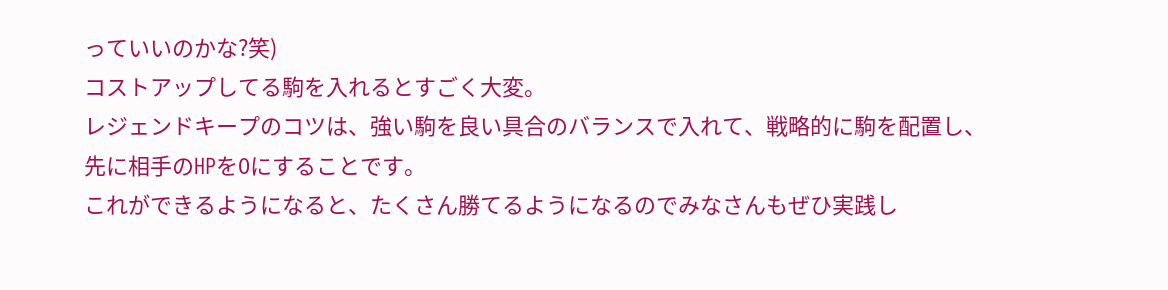っていいのかな?笑)
コストアップしてる駒を入れるとすごく大変。
レジェンドキープのコツは、強い駒を良い具合のバランスで入れて、戦略的に駒を配置し、先に相手のHPを0にすることです。
これができるようになると、たくさん勝てるようになるのでみなさんもぜひ実践し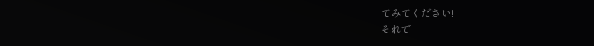てみてください!
それで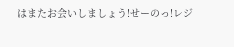はまたお会いしましょう!せーのっ!レジ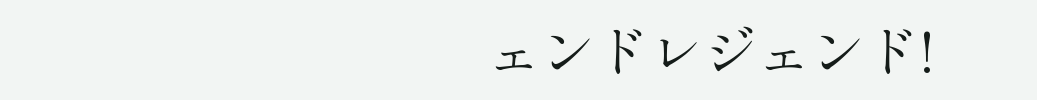ェンドレジェンド!